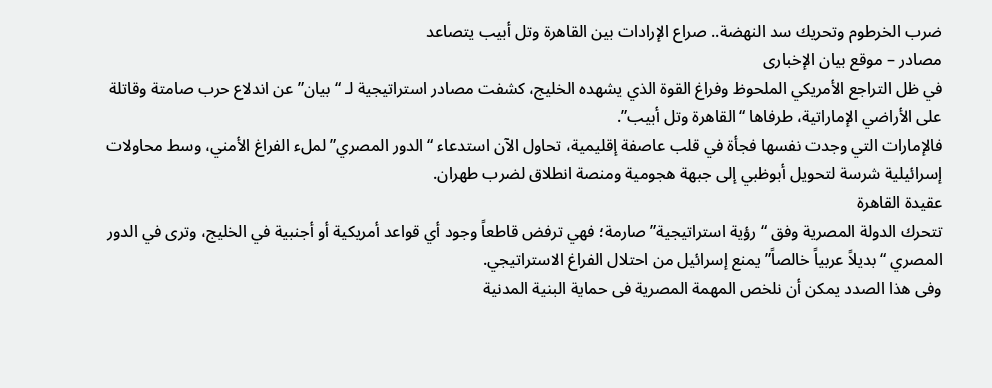ضرب الخرطوم وتحريك سد النهضة.. صراع الإرادات بين القاهرة وتل أبيب يتصاعد
مصادر – موقع بيان الإخبارى
في ظل التراجع الأمريكي الملحوظ وفراغ القوة الذي يشهده الخليج، كشفت مصادر استراتيجية لـ “بيان” عن اندلاع حرب صامتة وقاتلة على الأراضي الإماراتية، طرفاها “القاهرة وتل أبيب”.
فالإمارات التي وجدت نفسها فجأة في قلب عاصفة إقليمية، تحاول الآن استدعاء “الدور المصري” لملء الفراغ الأمني، وسط محاولات إسرائيلية شرسة لتحويل أبوظبي إلى جبهة هجومية ومنصة انطلاق لضرب طهران.
عقيدة القاهرة
تتحرك الدولة المصرية وفق “رؤية استراتيجية” صارمة؛ فهي ترفض قاطعاً وجود أي قواعد أمريكية أو أجنبية في الخليج، وترى في الدور المصري “بديلاً عربياً خالصاً” يمنع إسرائيل من احتلال الفراغ الاستراتيجي.
وفى هذا الصدد يمكن أن نلخص المهمة المصرية فى حماية البنية المدنية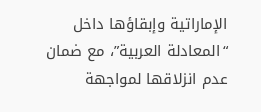الإماراتية وإبقاؤها داخل “المعادلة العربية”، مع ضمان عدم انزلاقها لمواجهة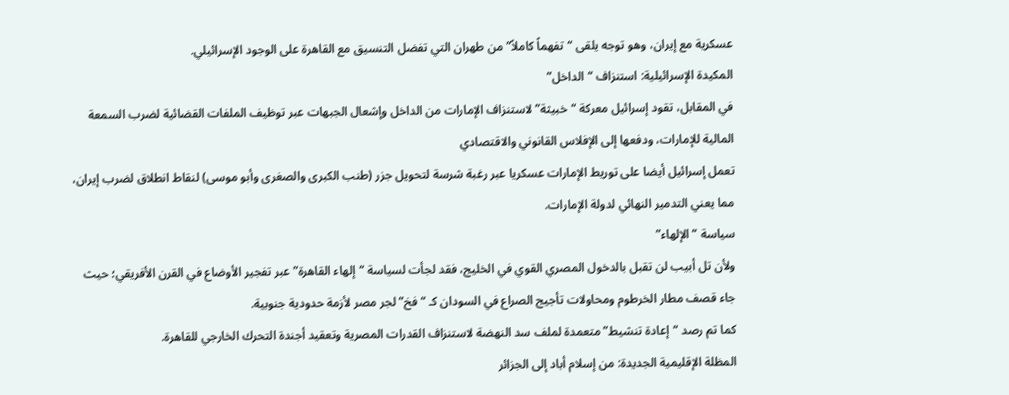عسكرية مع إيران، وهو توجه يلقى “تفهماً كاملاً” من طهران التي تفضل التنسيق مع القاهرة على الوجود الإسرائيلي.
المكيدة الإسرائيلية: استنزاف “الداخل”
في المقابل، تقود إسرائيل معركة “خبيثة” لاستنزاف الإمارات من الداخل وإشعال الجبهات عبر توظيف الملفات القضائية لضرب السمعة المالية للإمارات، ودفعها إلى الإفلاس القانوني والاقتصادي
تعمل إسرائيل أيضا على توريط الإمارات عسكريا عبر رغبة شرسة لتحويل جزر (طنب الكبرى والصغرى وأبو موسى) لنقاط انطلاق لضرب إيران، مما يعني التدمير النهائي لدولة الإمارات.
سياسة “الإلهاء”
ولأن تل أبيب لن تقبل بالدخول المصري القوي في الخليج، فقد لجأت لسياسة “إلهاء القاهرة” عبر تفجير الأوضاع في القرن الأفريقي؛ حيث جاء قصف مطار الخرطوم ومحاولات تأجيج الصراع في السودان كـ “فخ” لجر مصر لأزمة حدودية جنوبية.
كما تم رصد “إعادة تنشيط” متعمدة لملف سد النهضة لاستنزاف القدرات المصرية وتعقيد أجندة التحرك الخارجي للقاهرة.
المظلة الإقليمية الجديدة: من إسلام أباد إلى الجزائر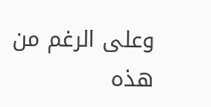وعلى الرغم من هذه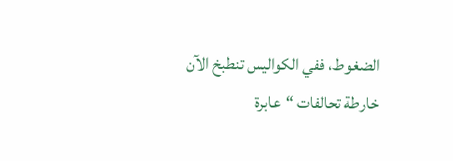الضغوط، ففي الكواليس تنطبخ الآن خارطة تحالفات “عابرة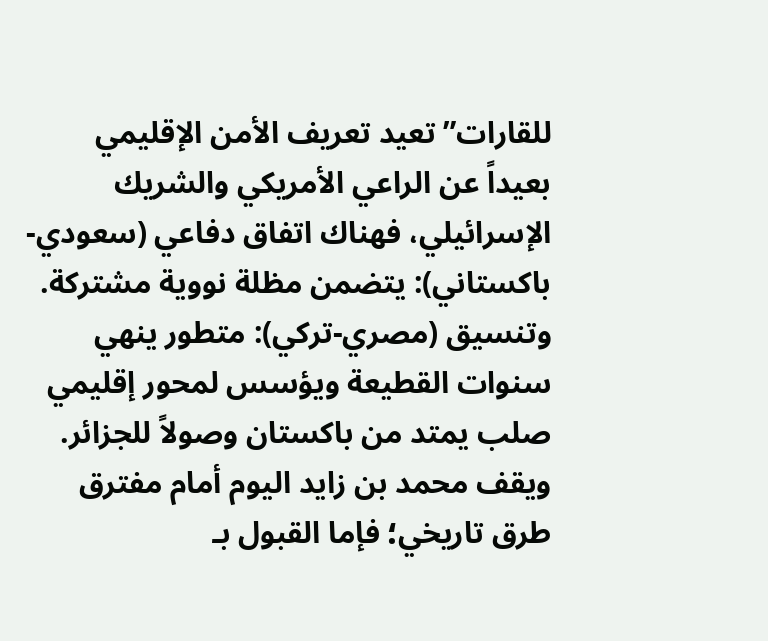للقارات” تعيد تعريف الأمن الإقليمي بعيداً عن الراعي الأمريكي والشريك الإسرائيلي، فهناك اتفاق دفاعي (سعودي-باكستاني): يتضمن مظلة نووية مشتركة.
وتنسيق (مصري-تركي): متطور ينهي سنوات القطيعة ويؤسس لمحور إقليمي صلب يمتد من باكستان وصولاً للجزائر.
ويقف محمد بن زايد اليوم أمام مفترق طرق تاريخي؛ فإما القبول بـ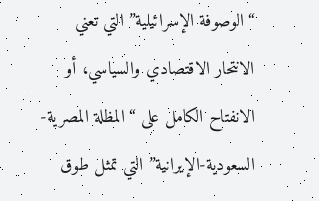“الوصوفة الإسرائيلية” التي تعني الانتحار الاقتصادي والسياسي، أو الانفتاح الكامل على “المظلة المصرية-السعودية-الإيرانية” التي تمثل طوق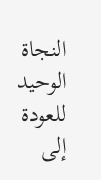النجاة الوحيد للعودة إلى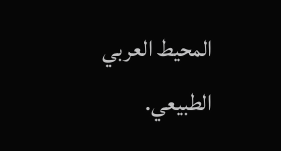المحيط العربي الطبيعي.